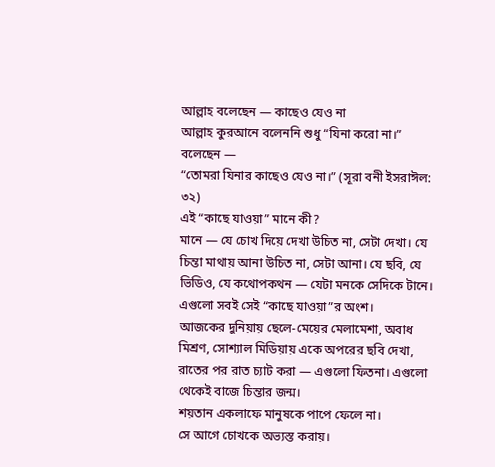আল্লাহ বলেছেন — কাছেও যেও না
আল্লাহ কুরআনে বলেননি শুধু “যিনা করো না।”
বলেছেন —
“তোমরা যিনার কাছেও যেও না।” (সূরা বনী ইসরাঈল: ৩২)
এই “কাছে যাওয়া” মানে কী?
মানে — যে চোখ দিয়ে দেখা উচিত না, সেটা দেখা। যে চিন্তা মাথায় আনা উচিত না, সেটা আনা। যে ছবি, যে ভিডিও, যে কথোপকথন — যেটা মনকে সেদিকে টানে।
এগুলো সবই সেই “কাছে যাওয়া”র অংশ।
আজকের দুনিয়ায় ছেলে-মেয়ের মেলামেশা, অবাধ মিশ্রণ, সোশ্যাল মিডিয়ায় একে অপরের ছবি দেখা, রাতের পর রাত চ্যাট করা — এগুলো ফিতনা। এগুলো থেকেই বাজে চিন্তার জন্ম।
শয়তান একলাফে মানুষকে পাপে ফেলে না।
সে আগে চোখকে অভ্যস্ত করায়।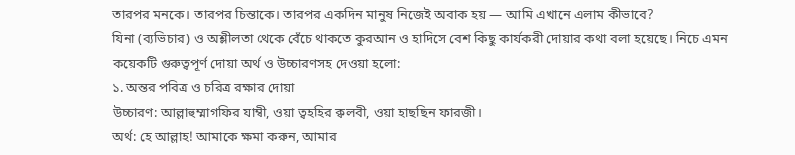তারপর মনকে। তারপর চিন্তাকে। তারপর একদিন মানুষ নিজেই অবাক হয় — আমি এখানে এলাম কীভাবে?
যিনা (ব্যভিচার) ও অশ্লীলতা থেকে বেঁচে থাকতে কুরআন ও হাদিসে বেশ কিছু কার্যকরী দোয়ার কথা বলা হয়েছে। নিচে এমন কয়েকটি গুরুত্বপূর্ণ দোয়া অর্থ ও উচ্চারণসহ দেওয়া হলো:
১. অন্তর পবিত্র ও চরিত্র রক্ষার দোয়া
উচ্চারণ: আল্লাহুম্মাগফির যাম্বী, ওয়া ত্বহহির ক্বলবী, ওয়া হাছছিন ফারজী।
অর্থ: হে আল্লাহ! আমাকে ক্ষমা করুন, আমার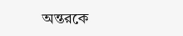অন্তরকে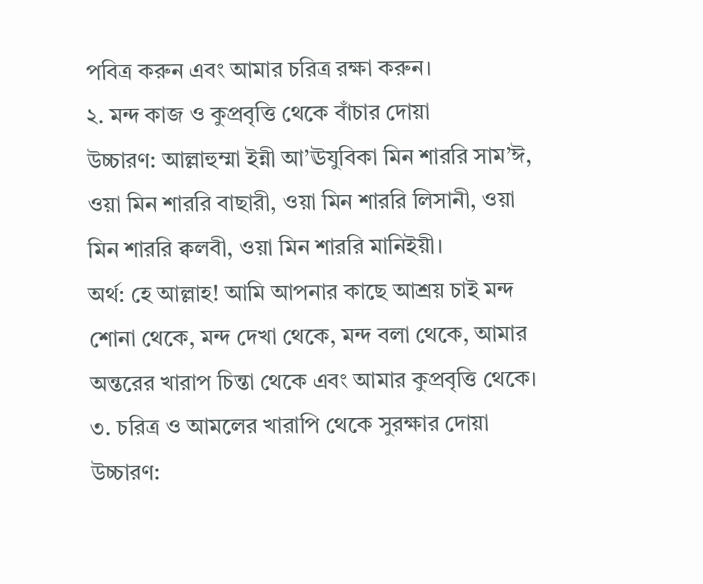পবিত্র করুন এবং আমার চরিত্র রক্ষা করুন।
২. মন্দ কাজ ও কুপ্রবৃত্তি থেকে বাঁচার দোয়া
উচ্চারণ: আল্লাহুম্মা ইন্নী আ’ঊযুবিকা মিন শাররি সাম’ঈ, ওয়া মিন শাররি বাছারী, ওয়া মিন শাররি লিসানী, ওয়া মিন শাররি ক্বলবী, ওয়া মিন শাররি মানিইয়ী।
অর্থ: হে আল্লাহ! আমি আপনার কাছে আশ্রয় চাই মন্দ শোনা থেকে, মন্দ দেখা থেকে, মন্দ বলা থেকে, আমার অন্তরের খারাপ চিন্তা থেকে এবং আমার কুপ্রবৃত্তি থেকে।
৩. চরিত্র ও আমলের খারাপি থেকে সুরক্ষার দোয়া
উচ্চারণ: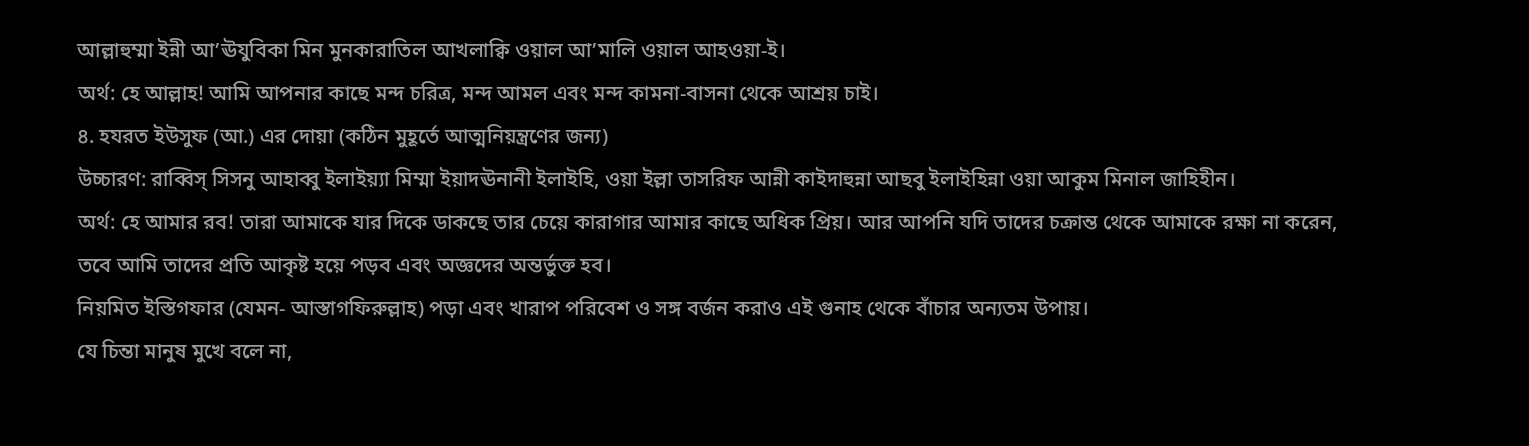আল্লাহুম্মা ইন্নী আ’ঊযুবিকা মিন মুনকারাতিল আখলাক্বি ওয়াল আ’মালি ওয়াল আহওয়া-ই।
অর্থ: হে আল্লাহ! আমি আপনার কাছে মন্দ চরিত্র, মন্দ আমল এবং মন্দ কামনা-বাসনা থেকে আশ্রয় চাই।
৪. হযরত ইউসুফ (আ.) এর দোয়া (কঠিন মুহূর্তে আত্মনিয়ন্ত্রণের জন্য)
উচ্চারণ: রাব্বিস্ সিসনু আহাব্বু ইলাইয়্যা মিম্মা ইয়াদঊনানী ইলাইহি, ওয়া ইল্লা তাসরিফ আন্নী কাইদাহুন্না আছবু ইলাইহিন্না ওয়া আকুম মিনাল জাহিহীন।
অর্থ: হে আমার রব! তারা আমাকে যার দিকে ডাকছে তার চেয়ে কারাগার আমার কাছে অধিক প্রিয়। আর আপনি যদি তাদের চক্রান্ত থেকে আমাকে রক্ষা না করেন, তবে আমি তাদের প্রতি আকৃষ্ট হয়ে পড়ব এবং অজ্ঞদের অন্তর্ভুক্ত হব।
নিয়মিত ইস্তিগফার (যেমন- আস্তাগফিরুল্লাহ) পড়া এবং খারাপ পরিবেশ ও সঙ্গ বর্জন করাও এই গুনাহ থেকে বাঁচার অন্যতম উপায়।
যে চিন্তা মানুষ মুখে বলে না,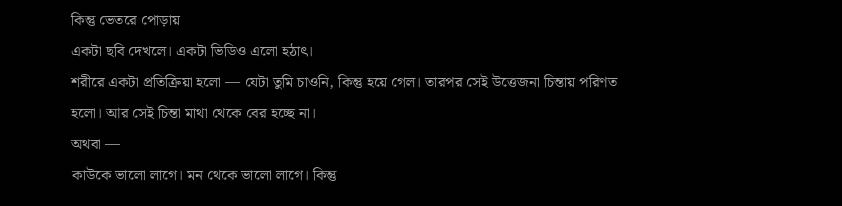কিন্তু ভেতরে পোড়ায়
একটা ছবি দেখলে। একটা ভিডিও এলো হঠাৎ।
শরীরে একটা প্রতিক্রিয়া হলো — যেটা তুমি চাওনি, কিন্তু হয়ে গেল। তারপর সেই উত্তেজনা চিন্তায় পরিণত হলো। আর সেই চিন্তা মাথা থেকে বের হচ্ছে না।
অথবা —
কাউকে ভালো লাগে। মন থেকে ভালো লাগে। কিন্তু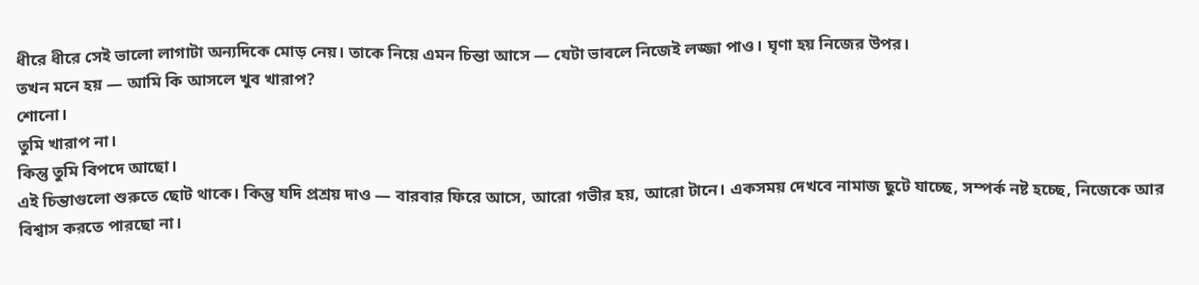ধীরে ধীরে সেই ভালো লাগাটা অন্যদিকে মোড় নেয়। তাকে নিয়ে এমন চিন্তা আসে — যেটা ভাবলে নিজেই লজ্জা পাও। ঘৃণা হয় নিজের উপর।
তখন মনে হয় — আমি কি আসলে খুব খারাপ?
শোনো।
তুমি খারাপ না।
কিন্তু তুমি বিপদে আছো।
এই চিন্তাগুলো শুরুতে ছোট থাকে। কিন্তু যদি প্রশ্রয় দাও — বারবার ফিরে আসে, আরো গভীর হয়, আরো টানে। একসময় দেখবে নামাজ ছুটে যাচ্ছে, সম্পর্ক নষ্ট হচ্ছে, নিজেকে আর বিশ্বাস করতে পারছো না।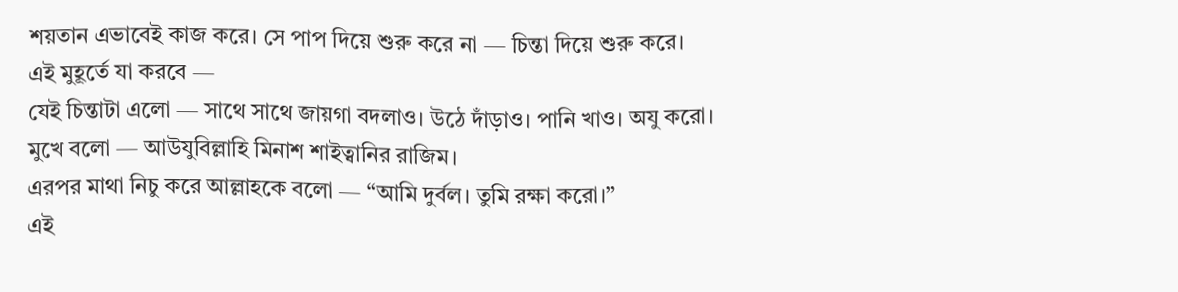শয়তান এভাবেই কাজ করে। সে পাপ দিয়ে শুরু করে না — চিন্তা দিয়ে শুরু করে।
এই মুহূর্তে যা করবে —
যেই চিন্তাটা এলো — সাথে সাথে জায়গা বদলাও। উঠে দাঁড়াও। পানি খাও। অযু করো।
মুখে বলো — আউযুবিল্লাহি মিনাশ শাইত্বানির রাজিম।
এরপর মাথা নিচু করে আল্লাহকে বলো — “আমি দুর্বল। তুমি রক্ষা করো।”
এই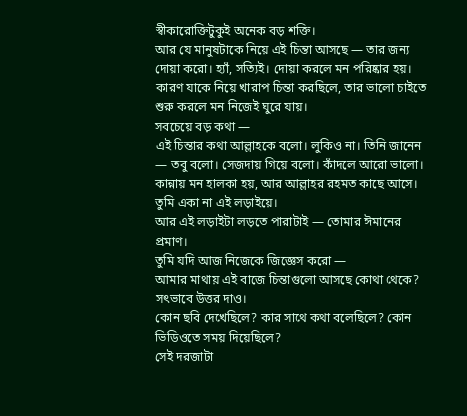স্বীকারোক্তিটুকুই অনেক বড় শক্তি।
আর যে মানুষটাকে নিয়ে এই চিন্তা আসছে — তার জন্য দোয়া করো। হ্যাঁ, সত্যিই। দোয়া করলে মন পরিষ্কার হয়। কারণ যাকে নিয়ে খারাপ চিন্তা করছিলে, তার ভালো চাইতে শুরু করলে মন নিজেই ঘুরে যায়।
সবচেয়ে বড় কথা —
এই চিন্তার কথা আল্লাহকে বলো। লুকিও না। তিনি জানেন — তবু বলো। সেজদায় গিয়ে বলো। কাঁদলে আরো ভালো। কান্নায় মন হালকা হয়, আর আল্লাহর রহমত কাছে আসে।
তুমি একা না এই লড়াইয়ে।
আর এই লড়াইটা লড়তে পারাটাই — তোমার ঈমানের প্রমাণ।
তুমি যদি আজ নিজেকে জিজ্ঞেস করো —
আমার মাথায় এই বাজে চিন্তাগুলো আসছে কোথা থেকে?
সৎভাবে উত্তর দাও।
কোন ছবি দেখেছিলে? কার সাথে কথা বলেছিলে? কোন ভিডিওতে সময় দিয়েছিলে?
সেই দরজাটা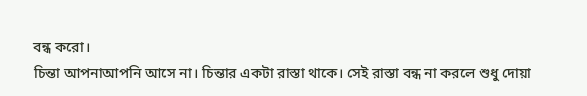বন্ধ করো।
চিন্তা আপনাআপনি আসে না। চিন্তার একটা রাস্তা থাকে। সেই রাস্তা বন্ধ না করলে শুধু দোয়া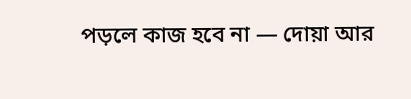পড়লে কাজ হবে না — দোয়া আর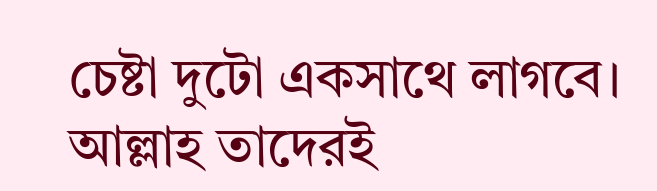চেষ্টা দুটো একসাথে লাগবে।
আল্লাহ তাদেরই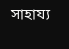সাহায্য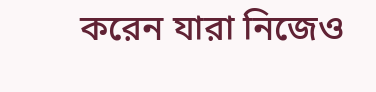করেন যারা নিজেও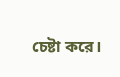চেষ্টা করে।